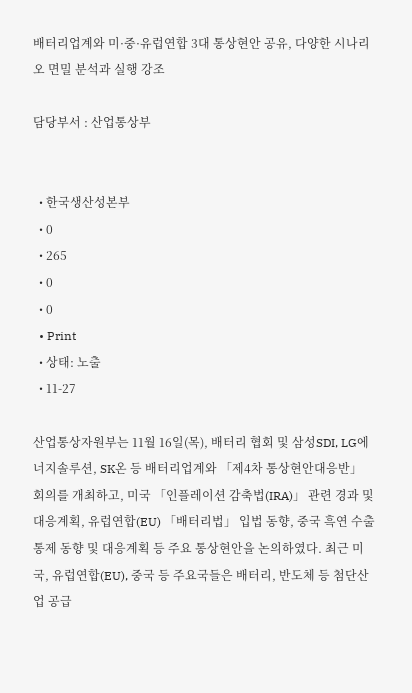배터리업계와 미·중·유럽연합 3대 통상현안 공유, 다양한 시나리오 면밀 분석과 실행 강조

담당부서 : 산업통상부


  • 한국생산성본부
  • 0
  • 265
  • 0
  • 0
  • Print
  • 상태: 노출
  • 11-27

산업통상자원부는 11월 16일(목), 배터리 협회 및 삼성SDI, LG에너지솔루션, SK온 등 배터리업계와 「제4차 통상현안대응반」 회의를 개최하고, 미국 「인플레이션 감축법(IRA)」 관련 경과 및 대응계획, 유럽연합(EU) 「배터리법」 입법 동향, 중국 흑연 수출통제 동향 및 대응계획 등 주요 통상현안을 논의하였다. 최근 미국, 유럽연합(EU), 중국 등 주요국들은 배터리, 반도체 등 첨단산업 공급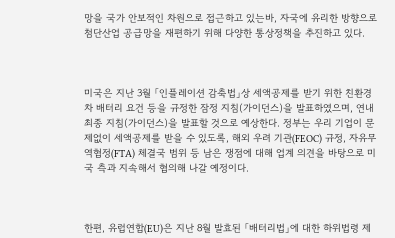망을 국가 안보적인 차원으로 접근하고 있는바, 자국에 유리한 방향으로 첨단산업 공급망을 재편하기 위해 다양한 통상정책을 추진하고 있다.



미국은 지난 3월 「인플레이션 감축법」상 세액공제를 받기 위한 친환경 차 배터리 요건 등을 규정한 잠정 지침(가이던스)을 발표하였으며, 연내 최종 지침(가이던스)을 발표할 것으로 예상한다. 정부는 우리 기업이 문제없이 세액공제를 받을 수 있도록, 해외 우려 기관(FEOC) 규정, 자유무역협정(FTA) 체결국 범위 등 남은 쟁점에 대해 업계 의견을 바탕으로 미국 측과 지속해서 협의해 나갈 예정이다.



한편, 유럽연합(EU)은 지난 8월 발효된 「배터리법」에 대한 하위법령 제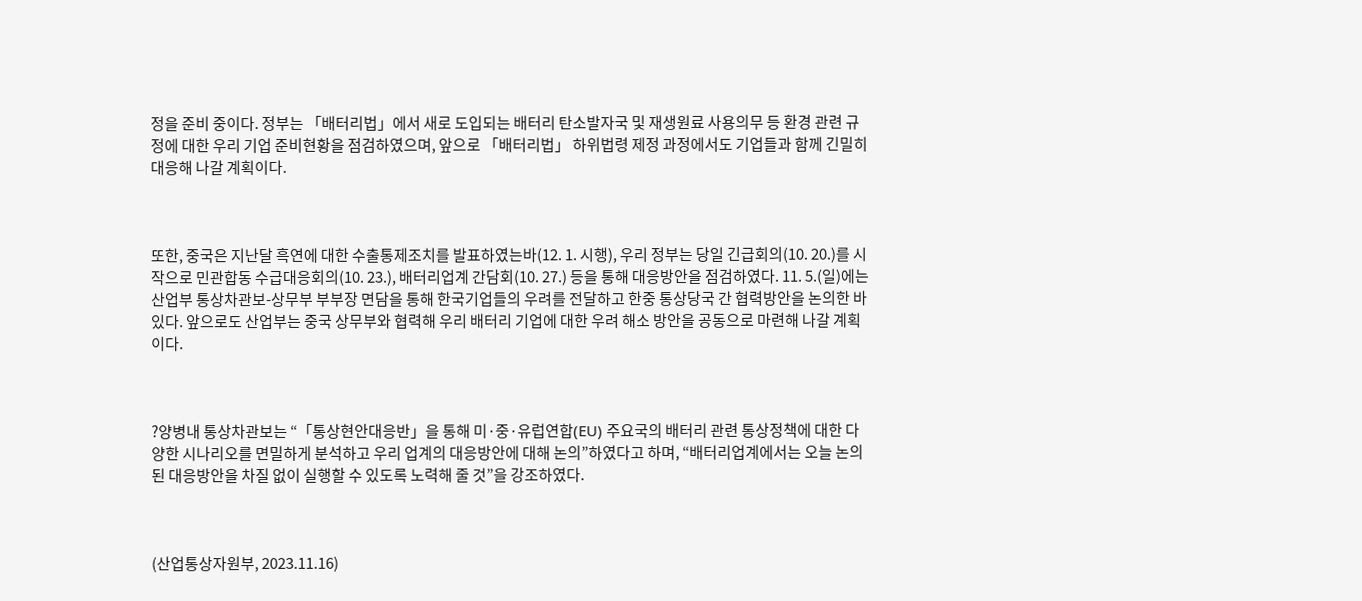정을 준비 중이다. 정부는 「배터리법」에서 새로 도입되는 배터리 탄소발자국 및 재생원료 사용의무 등 환경 관련 규정에 대한 우리 기업 준비현황을 점검하였으며, 앞으로 「배터리법」 하위법령 제정 과정에서도 기업들과 함께 긴밀히 대응해 나갈 계획이다.



또한, 중국은 지난달 흑연에 대한 수출통제조치를 발표하였는바(12. 1. 시행), 우리 정부는 당일 긴급회의(10. 20.)를 시작으로 민관합동 수급대응회의(10. 23.), 배터리업계 간담회(10. 27.) 등을 통해 대응방안을 점검하였다. 11. 5.(일)에는 산업부 통상차관보-상무부 부부장 면담을 통해 한국기업들의 우려를 전달하고 한중 통상당국 간 협력방안을 논의한 바 있다. 앞으로도 산업부는 중국 상무부와 협력해 우리 배터리 기업에 대한 우려 해소 방안을 공동으로 마련해 나갈 계획이다.



?양병내 통상차관보는 “「통상현안대응반」을 통해 미·중·유럽연합(EU) 주요국의 배터리 관련 통상정책에 대한 다양한 시나리오를 면밀하게 분석하고 우리 업계의 대응방안에 대해 논의”하였다고 하며, “배터리업계에서는 오늘 논의된 대응방안을 차질 없이 실행할 수 있도록 노력해 줄 것”을 강조하였다.



(산업통상자원부, 2023.11.16)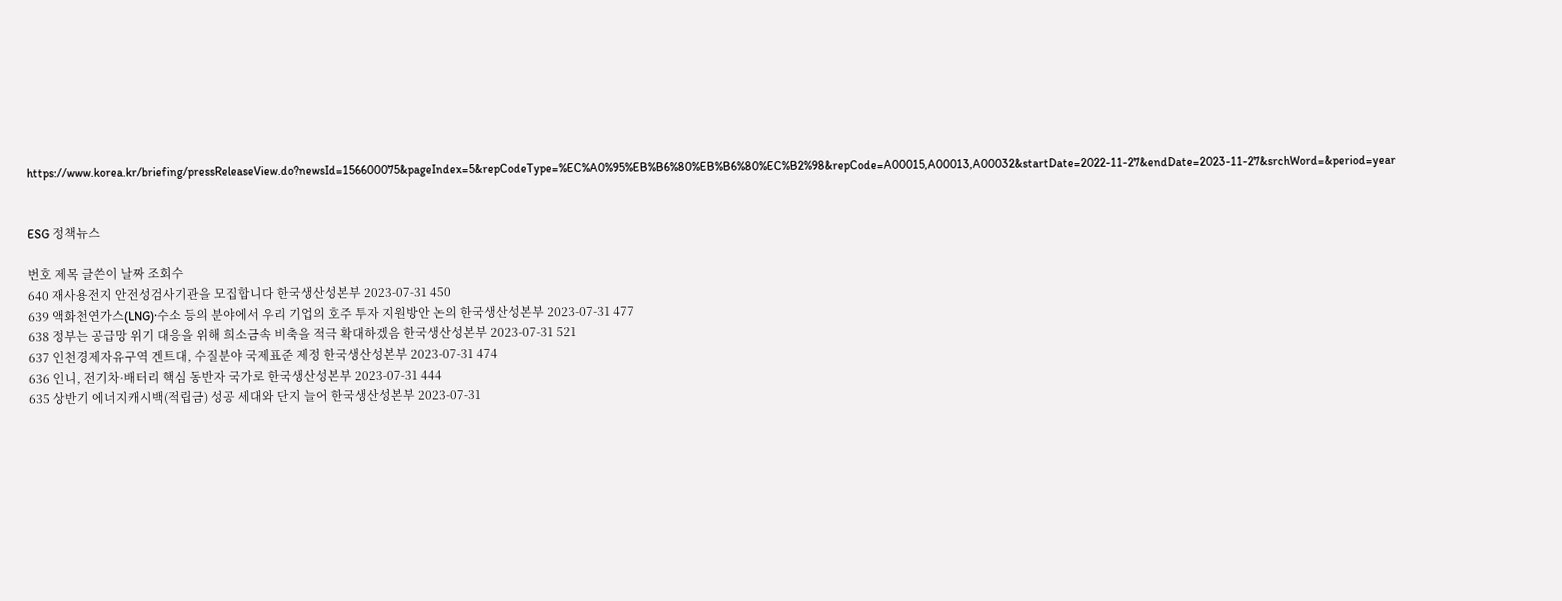https://www.korea.kr/briefing/pressReleaseView.do?newsId=156600075&pageIndex=5&repCodeType=%EC%A0%95%EB%B6%80%EB%B6%80%EC%B2%98&repCode=A00015,A00013,A00032&startDate=2022-11-27&endDate=2023-11-27&srchWord=&period=year


ESG 정책뉴스

번호 제목 글쓴이 날짜 조회수
640 재사용전지 안전성검사기관을 모집합니다 한국생산성본부 2023-07-31 450
639 액화천연가스(LNG)·수소 등의 분야에서 우리 기업의 호주 투자 지원방안 논의 한국생산성본부 2023-07-31 477
638 정부는 공급망 위기 대응을 위해 희소금속 비축을 적극 확대하겠음 한국생산성본부 2023-07-31 521
637 인천경제자유구역 겐트대, 수질분야 국제표준 제정 한국생산성본부 2023-07-31 474
636 인니, 전기차·배터리 핵심 동반자 국가로 한국생산성본부 2023-07-31 444
635 상반기 에너지캐시백(적립금) 성공 세대와 단지 늘어 한국생산성본부 2023-07-31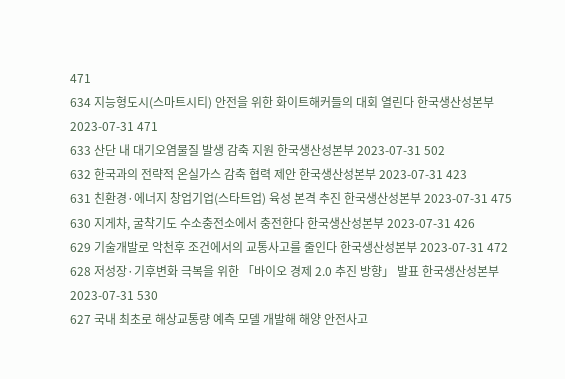471
634 지능형도시(스마트시티) 안전을 위한 화이트해커들의 대회 열린다 한국생산성본부 2023-07-31 471
633 산단 내 대기오염물질 발생 감축 지원 한국생산성본부 2023-07-31 502
632 한국과의 전략적 온실가스 감축 협력 제안 한국생산성본부 2023-07-31 423
631 친환경·에너지 창업기업(스타트업) 육성 본격 추진 한국생산성본부 2023-07-31 475
630 지게차, 굴착기도 수소충전소에서 충전한다 한국생산성본부 2023-07-31 426
629 기술개발로 악천후 조건에서의 교통사고를 줄인다 한국생산성본부 2023-07-31 472
628 저성장·기후변화 극복을 위한 「바이오 경제 2.0 추진 방향」 발표 한국생산성본부 2023-07-31 530
627 국내 최초로 해상교통량 예측 모델 개발해 해양 안전사고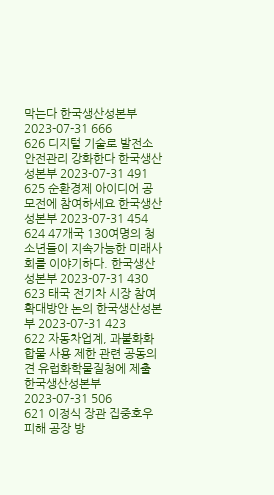막는다 한국생산성본부 2023-07-31 666
626 디지털 기술로 발전소 안전관리 강화한다 한국생산성본부 2023-07-31 491
625 순환경제 아이디어 공모전에 참여하세요 한국생산성본부 2023-07-31 454
624 47개국 130여명의 청소년들이 지속가능한 미래사회를 이야기하다. 한국생산성본부 2023-07-31 430
623 태국 전기차 시장 참여 확대방안 논의 한국생산성본부 2023-07-31 423
622 자동차업계, 과불화화합물 사용 제한 관련 공동의견 유럽화학물질청에 제출 한국생산성본부 2023-07-31 506
621 이정식 장관 집중호우 피해 공장 방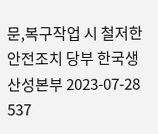문,복구작업 시 철저한 안전조치 당부 한국생산성본부 2023-07-28 537